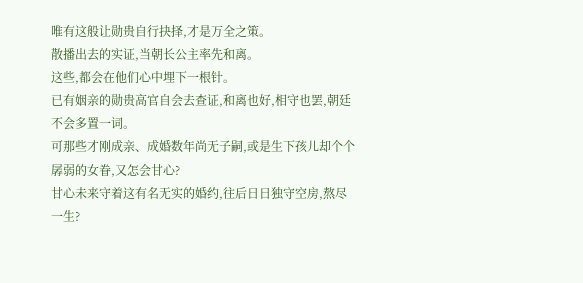唯有这般让勋贵自行抉择,才是万全之策。
散播出去的实证,当朝长公主率先和离。
这些,都会在他们心中埋下一根针。
已有姻亲的勋贵高官自会去查证,和离也好,相守也罢,朝廷不会多置一词。
可那些才刚成亲、成婚数年尚无子嗣,或是生下孩儿却个个孱弱的女眷,又怎会甘心?
甘心未来守着这有名无实的婚约,往后日日独守空房,熬尽一生?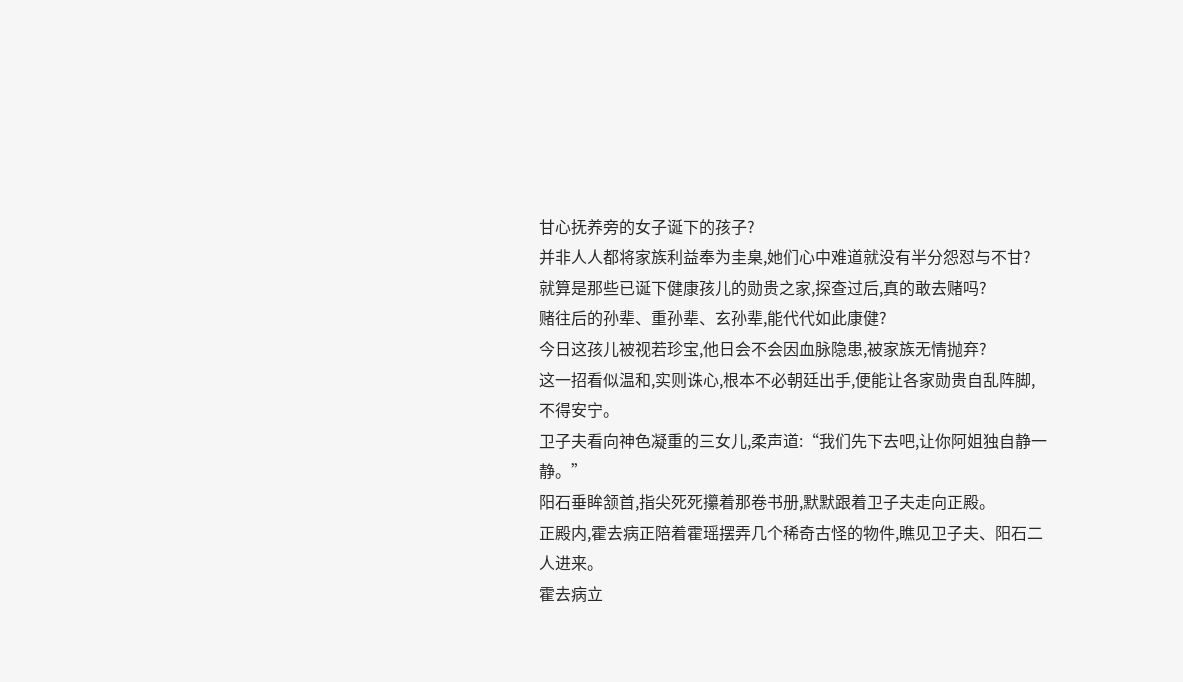甘心抚养旁的女子诞下的孩子?
并非人人都将家族利益奉为圭臬,她们心中难道就没有半分怨怼与不甘?
就算是那些已诞下健康孩儿的勋贵之家,探查过后,真的敢去赌吗?
赌往后的孙辈、重孙辈、玄孙辈,能代代如此康健?
今日这孩儿被视若珍宝,他日会不会因血脉隐患,被家族无情抛弃?
这一招看似温和,实则诛心,根本不必朝廷出手,便能让各家勋贵自乱阵脚,不得安宁。
卫子夫看向神色凝重的三女儿,柔声道:“我们先下去吧,让你阿姐独自静一静。”
阳石垂眸颔首,指尖死死攥着那卷书册,默默跟着卫子夫走向正殿。
正殿内,霍去病正陪着霍瑶摆弄几个稀奇古怪的物件,瞧见卫子夫、阳石二人进来。
霍去病立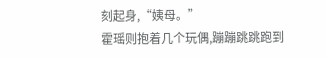刻起身,“姨母。”
霍瑶则抱着几个玩偶,蹦蹦跳跳跑到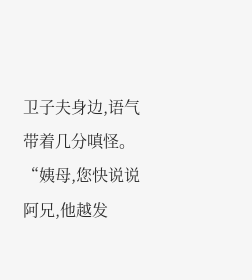卫子夫身边,语气带着几分嗔怪。
“姨母,您快说说阿兄,他越发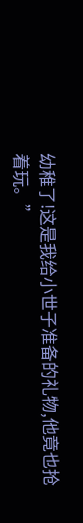幼稚了!这是我给小世子准备的礼物,他竟也抢着玩。”